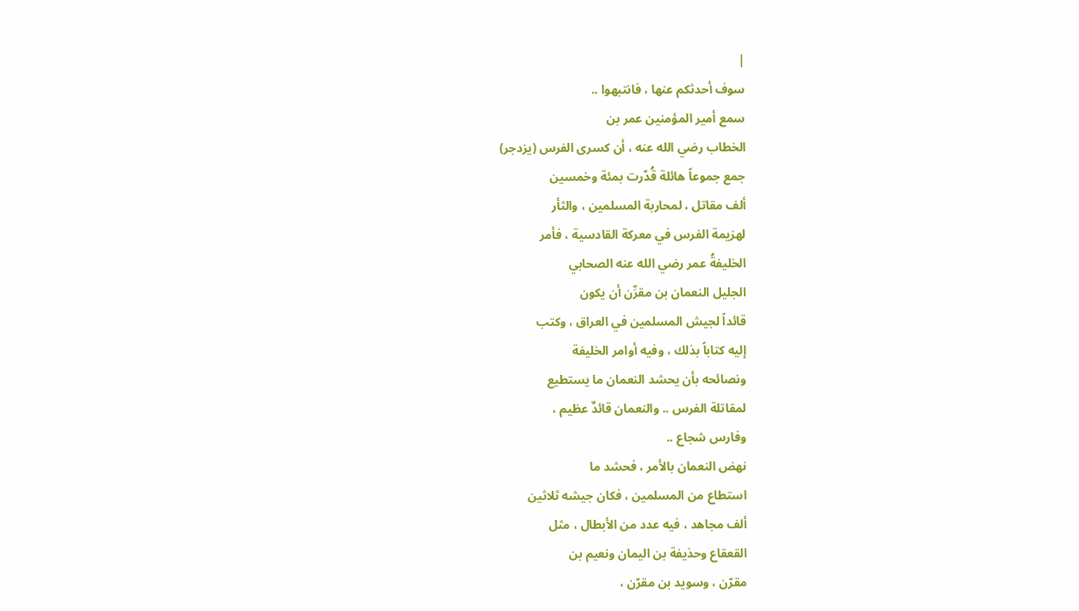|
سوف أحدثكم عنها ، فانتبهوا ..
سمع أمير المؤمنين عمر بن
الخطاب رضي الله عنه ، أن كسرى الفرس (يزدجر)
جمع جموعاً هائلة قُدّرت بمئة وخمسين
ألف مقاتل ، لمحاربة المسلمين ، والثأر
لهزيمة الفرس في معركة القادسية ، فأمر
الخليفةُ عمر رضي الله عنه الصحابي
الجليل النعمان بن مقرِّن أن يكون
قائداً لجيش المسلمين في العراق ، وكتب
إليه كتاباً بذلك ، وفيه أوامر الخليفة
ونصائحه بأن يحشد النعمان ما يستطيع
لمقاتلة الفرس .. والنعمان قائدٌ عظيم ،
وفارس شجاع ..
نهض النعمان بالأمر ، فحشد ما
استطاع من المسلمين ، فكان جيشه ثلاثين
ألف مجاهد ، فيه عدد من الأبطال ، مثل
القعقاع وحذيفة بن اليمان ونعيم بن
مقرّن ، وسويد بن مقرّن ،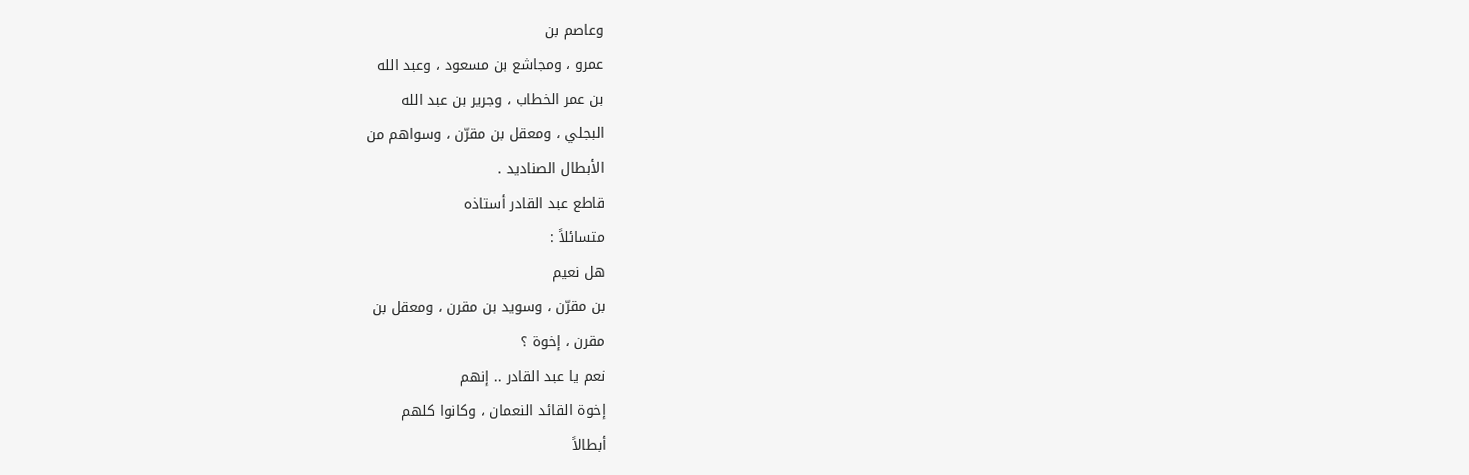وعاصم بن
عمرو ، ومجاشع بن مسعود ، وعبد الله
بن عمر الخطاب ، وجرير بن عبد الله
البجلي ، ومعقل بن مقرّن ، وسواهم من
الأبطال الصناديد .
قاطع عبد القادر أستاذه
متسائلاً :
هل نعيم
بن مقرّن ، وسويد بن مقرن ، ومعقل بن
مقرن ، إخوة ؟
نعم يا عبد القادر .. إنهم
إخوة القائد النعمان ، وكانوا كلهم
أبطالاً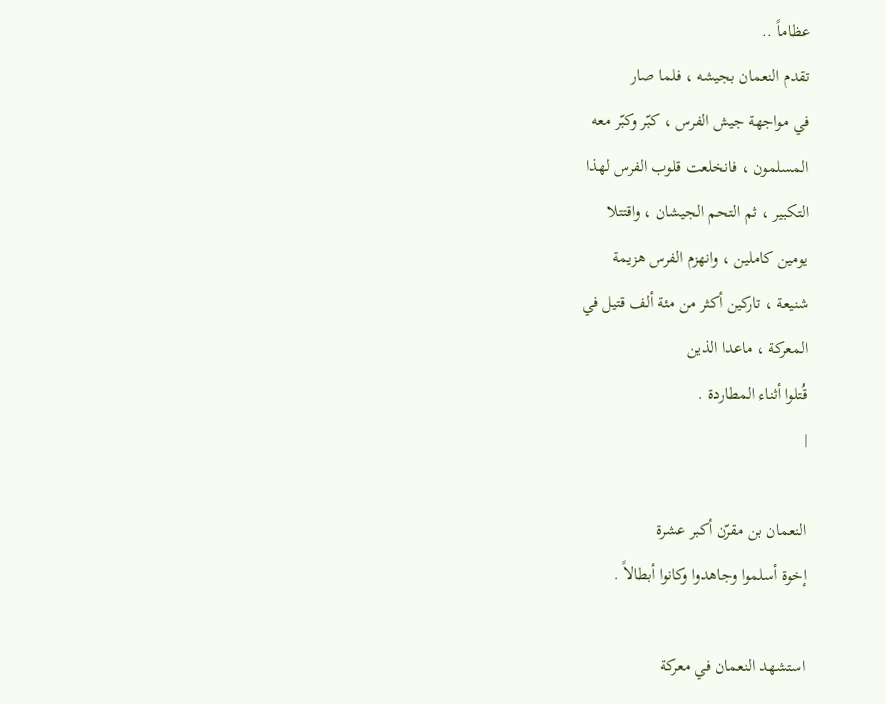عظاماً ..
تقدم النعمان بجيشه ، فلما صار
في مواجهة جيش الفرس ، كبّر وكبّر معه
المسلمون ، فانخلعت قلوب الفرس لهذا
التكبير ، ثم التحم الجيشان ، واقتتلا
يومين كاملين ، وانهزم الفرس هزيمة
شنيعة ، تاركين أكثر من مئة ألف قتيل في
المعركة ، ماعدا الذين
قُتلوا أثناء المطاردة .
|

النعمان بن مقرّن أكبر عشرة
إخوة أسلموا وجاهدوا وكانوا أبطالاً .

استشهد النعمان في معركة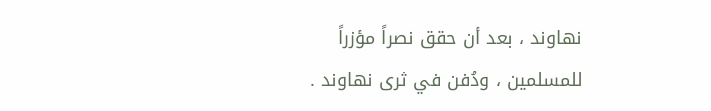نهاوند ، بعد أن حقق نصراً مؤزراً
للمسلمين ، ودُفن في ثرى نهاوند .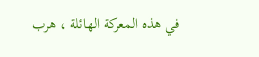في هذه المعركة الهائلة ، هرب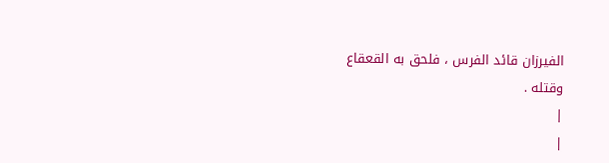الفيرزان قائد الفرس ، فلحق به القعقاع
وقتله .
|
|